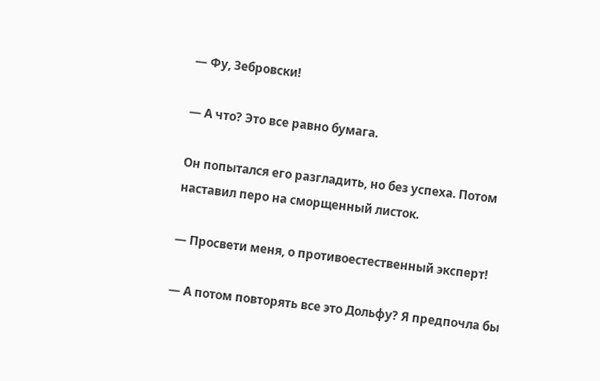— Фу, Зебровски!

— А что? Это все равно бумага.

Он попытался его разгладить, но без успеха. Потом наставил перо на сморщенный листок.

— Просвети меня, о противоестественный эксперт!

— А потом повторять все это Дольфу? Я предпочла бы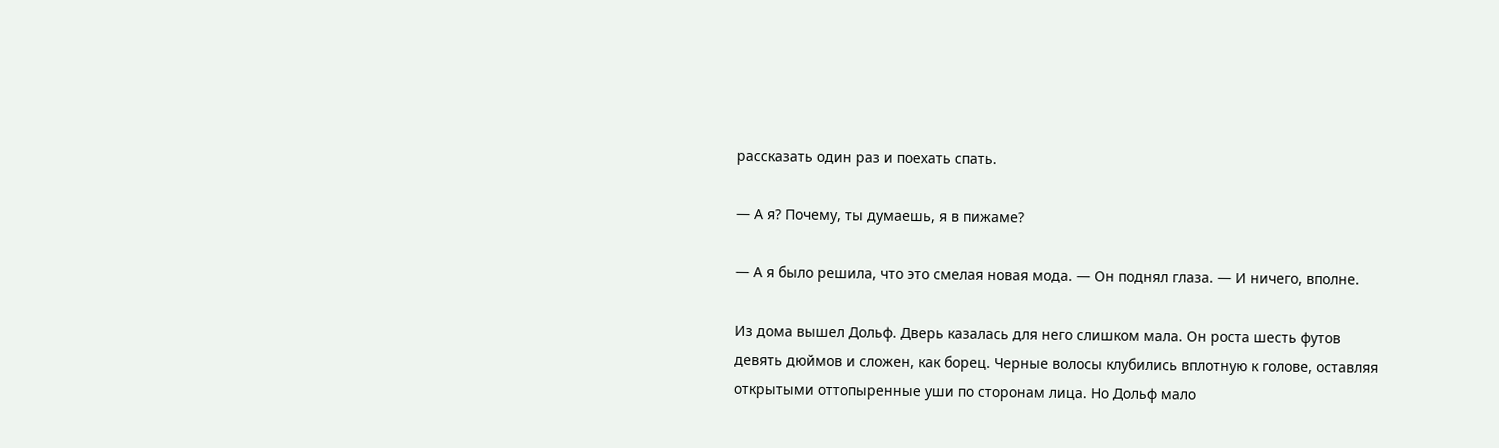рассказать один раз и поехать спать.

— А я? Почему, ты думаешь, я в пижаме?

— А я было решила, что это смелая новая мода. — Он поднял глаза. — И ничего, вполне.

Из дома вышел Дольф. Дверь казалась для него слишком мала. Он роста шесть футов девять дюймов и сложен, как борец. Черные волосы клубились вплотную к голове, оставляя открытыми оттопыренные уши по сторонам лица. Но Дольф мало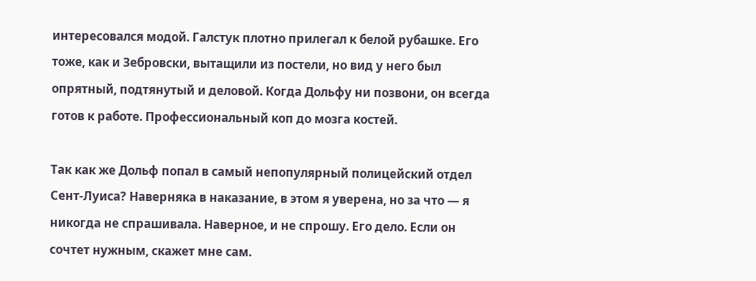интересовался модой. Галстук плотно прилегал к белой рубашке. Его тоже, как и Зебровски, вытащили из постели, но вид у него был опрятный, подтянутый и деловой. Когда Дольфу ни позвони, он всегда готов к работе. Профессиональный коп до мозга костей.

Так как же Дольф попал в самый непопулярный полицейский отдел Сент-Луиса? Наверняка в наказание, в этом я уверена, но за что — я никогда не спрашивала. Наверное, и не спрошу. Его дело. Если он сочтет нужным, скажет мне сам.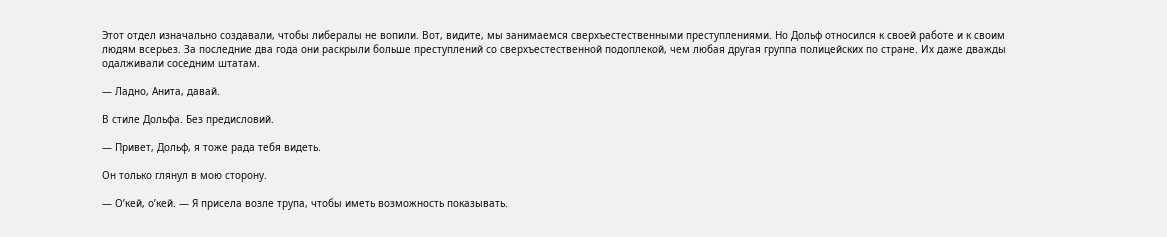Этот отдел изначально создавали, чтобы либералы не вопили. Вот, видите, мы занимаемся сверхъестественными преступлениями. Но Дольф относился к своей работе и к своим людям всерьез. За последние два года они раскрыли больше преступлений со сверхъестественной подоплекой, чем любая другая группа полицейских по стране. Их даже дважды одалживали соседним штатам.

— Ладно, Анита, давай.

В стиле Дольфа. Без предисловий.

— Привет, Дольф, я тоже рада тебя видеть.

Он только глянул в мою сторону.

— О’кей, о’кей. — Я присела возле трупа, чтобы иметь возможность показывать.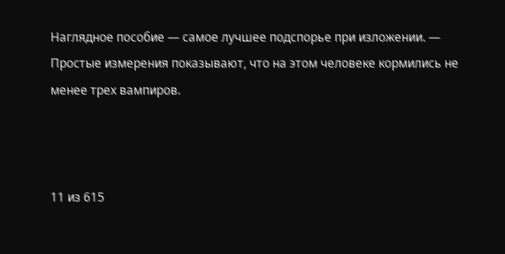Наглядное пособие — самое лучшее подспорье при изложении. — Простые измерения показывают, что на этом человеке кормились не менее трех вампиров.



11 из 615